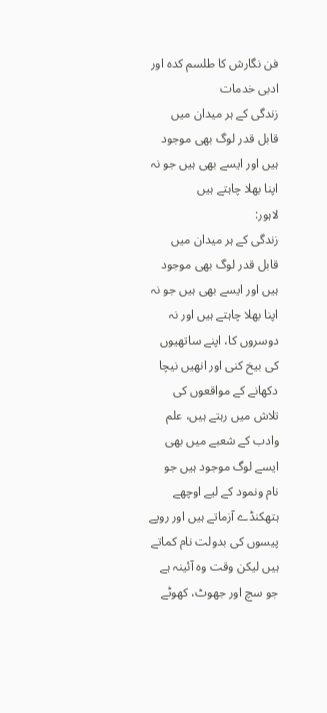فن نگارش کا طلسم کدہ اور ادبی خدمات
زندگی کے ہر میدان میں قابل قدر لوگ بھی موجود ہیں اور ایسے بھی ہیں جو نہ اپنا بھلا چاہتے ہیں
لاہور:
زندگی کے ہر میدان میں قابل قدر لوگ بھی موجود ہیں اور ایسے بھی ہیں جو نہ اپنا بھلا چاہتے ہیں اور نہ دوسروں کا، اپنے ساتھیوں کی بیخ کنی اور انھیں نیچا دکھانے کے مواقعوں کی تلاش میں رہتے ہیں، علم وادب کے شعبے میں بھی ایسے لوگ موجود ہیں جو نام ونمود کے لیے اوچھے ہتھکنڈے آزماتے ہیں اور روپے پیسوں کی بدولت نام کماتے ہیں لیکن وقت وہ آئینہ ہے جو سچ اور جھوٹ، کھوٹے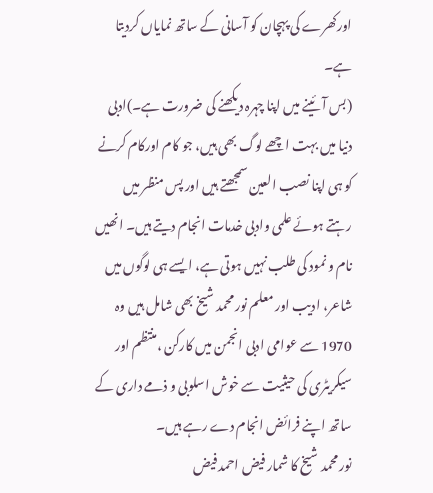اورکھرے کی پہچان کو آسانی کے ساتھ نمایاں کردیتا ہے۔
(بس آئینے میں اپنا چہرہ دیکھنے کی ضرورت ہے۔)ادبی دنیا میں بہت اچھے لوگ بھی ہیں، جو کام اورکام کرنے کو ہی اپنا نصب العین سمجھتے ہیں اور پس منظر میں رہتے ہوئے علمی وادبی خدمات انجام دیتے ہیں۔ انھیں نام و نمود کی طلب نہیں ہوتی ہے، ایسے ہی لوگوں میں شاعر، ادیب اور معلم نور محمد شیخ بھی شامل ہیں وہ 1970 سے عوامی ادبی انجمن میں کارکن ،منتظم اور سیکریٹری کی حیثیت سے خوش اسلوبی و ذمے داری کے ساتھ اپنے فرائض انجام دے رہے ہیں۔
نور محمد شیخ کا شمار فیض احمد فیض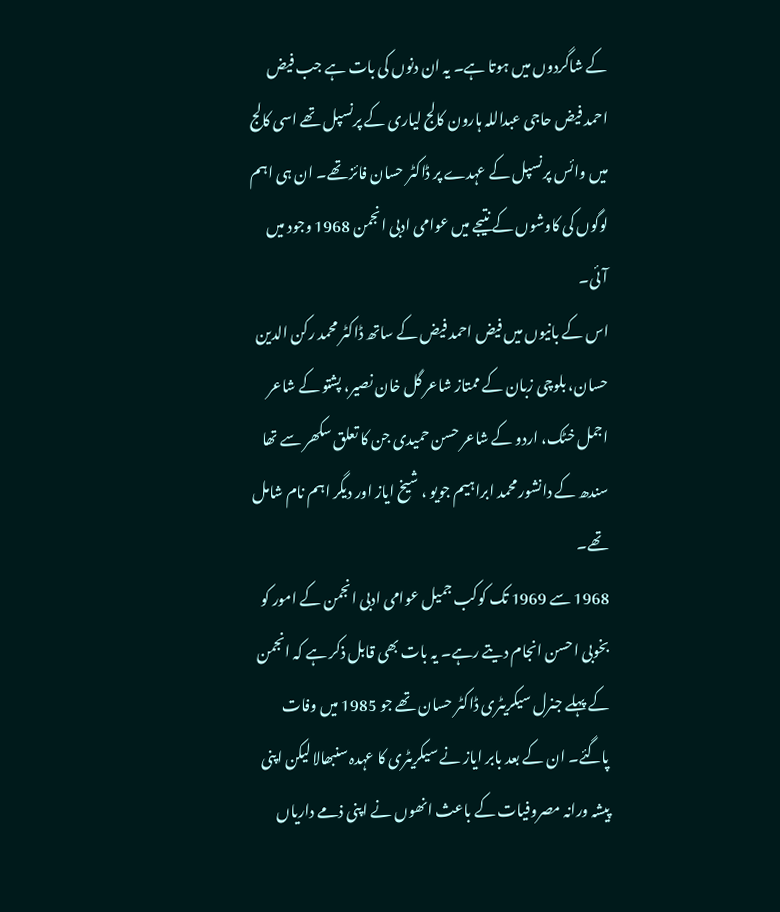کے شاگردوں میں ہوتا ہے۔ یہ ان دنوں کی بات ہے جب فیض احمد فیض حاجی عبداللہ ہارون کالج لیاری کے پرنسپل تھے اسی کالج میں وائس پرنسپل کے عہدے پر ڈاکٹر حسان فائز تھے۔ ان ہی اہم لوگوں کی کاوشوں کے نتیجے میں عوامی ادبی انجمن 1968 وجود میں آئی۔
اس کے بانیوں میں فیض احمد فیض کے ساتھ ڈاکٹر محمد رکن الدین حسان، بلوچی زبان کے ممتاز شاعر گل خان نصیر، پشتو کے شاعر اجمل خٹک، اردو کے شاعر حسن حمیدی جن کا تعلق سکھر سے تھا سندھ کے دانشور محمد ابراہیم جویو ، شیخ ایاز اور دیگر اہم نام شامل تھے۔
1968 سے 1969 تک کوکب جمیل عوامی ادبی انجمن کے امور کو بخوبی احسن انجام دیتے رہے۔ یہ بات بھی قابل ذکر ہے کہ انجمن کے پہلے جنرل سیکریٹری ڈاکٹر حسان تھے جو 1985 میں وفات پاگئے۔ ان کے بعد بابر ایاز نے سیکریٹری کا عہدہ سنبھالا لیکن اپنی پیشہ ورانہ مصروفیات کے باعث انھوں نے اپنی ذمے داریاں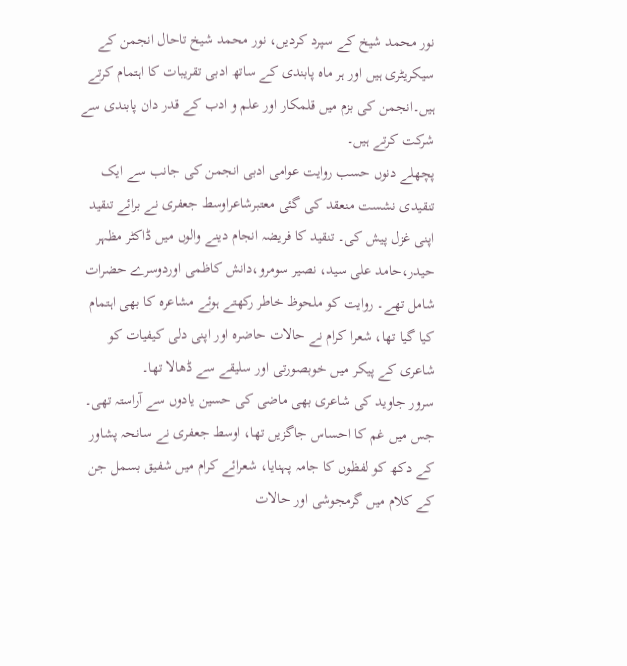نور محمد شیخ کے سپرد کردیں، نور محمد شیخ تاحال انجمن کے سیکریٹری ہیں اور ہر ماہ پابندی کے ساتھ ادبی تقریبات کا اہتمام کرتے ہیں۔انجمن کی بزم میں قلمکار اور علم و ادب کے قدر دان پابندی سے شرکت کرتے ہیں۔
پچھلے دنوں حسب روایت عوامی ادبی انجمن کی جانب سے ایک تنقیدی نشست منعقد کی گئی معتبرشاعراوسط جعفری نے برائے تنقید اپنی غزل پیش کی۔ تنقید کا فریضہ انجام دینے والوں میں ڈاکٹر مظہر حیدر،حامد علی سید، نصیر سومرو،دانش کاظمی اوردوسرے حضرات شامل تھے۔ روایت کو ملحوظ خاطر رکھتے ہوئے مشاعرہ کا بھی اہتمام کیا گیا تھا، شعرا کرام نے حالات حاضرہ اور اپنی دلی کیفیات کو شاعری کے پیکر میں خوبصورتی اور سلیقے سے ڈھالا تھا۔
سرور جاوید کی شاعری بھی ماضی کی حسین یادوں سے آراستہ تھی۔ جس میں غم کا احساس جاگزیں تھا، اوسط جعفری نے سانحہ پشاور کے دکھ کو لفظوں کا جامہ پہنایا، شعرائے کرام میں شفیق بسمل جن کے کلام میں گرمجوشی اور حالات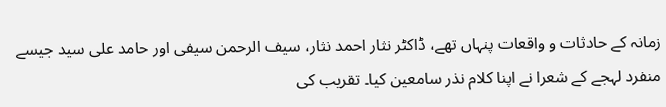زمانہ کے حادثات و واقعات پنہاں تھے، ڈاکٹر نثار احمد نثار، سیف الرحمن سیفی اور حامد علی سید جیسے منفرد لہجے کے شعرا نے اپنا کلام نذر سامعین کیا۔ تقریب کی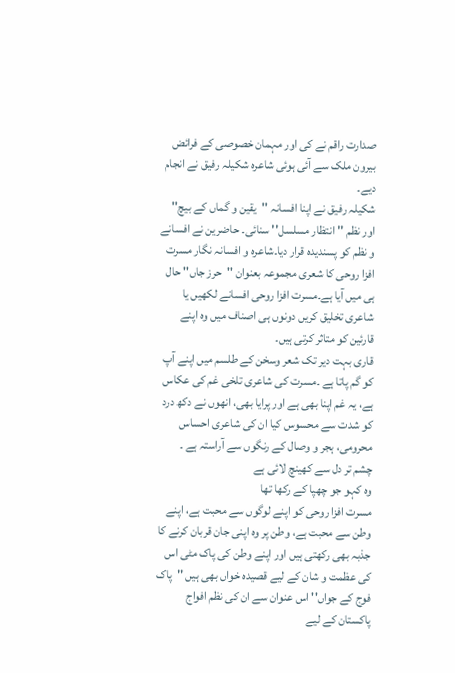صدارت راقم نے کی اور مہمان خصوصی کے فرائض بیرون ملک سے آئی ہوئی شاعرہ شکیلہ رفیق نے انجام دیے۔
شکیلہ رفیق نے اپنا افسانہ ''یقین و گماں کے بیچ'' اور نظم ''انتظار مسلسل'' سنائی۔ حاضرین نے افسانے و نظم کو پسندیدہ قرار دیا۔شاعرہ و افسانہ نگار مسرت افزا روحی کا شعری مجموعہ بعنوان ''حرز جاں'' حال ہی میں آیا ہے۔مسرت افزا روحی افسانے لکھیں یا شاعری تخلیق کریں دونوں ہی اصناف میں وہ اپنے قارئین کو متاثر کرتی ہیں۔
قاری بہت دیر تک شعر وسخن کے طلسم میں اپنے آپ کو گم پاتا ہے ۔مسرت کی شاعری تلخی غم کی عکاس ہے، یہ غم اپنا بھی ہے اور پرایا بھی، انھوں نے دکھ درد کو شدت سے محسوس کیا ان کی شاعری احساس محرومی، ہجر و وصال کے رنگوں سے آراستہ ہے ۔
چشم تر دل سے کھینچ لائی ہے
وہ کہو جو چھپا کے رکھا تھا
مسرت افزا روحی کو اپنے لوگوں سے محبت ہے، اپنے وطن سے محبت ہے، وطن پر وہ اپنی جان قربان کرنے کا جذبہ بھی رکھتی ہیں اور اپنے وطن کی پاک مٹی اس کی عظمت و شان کے لیے قصیدہ خواں بھی ہیں ''پاک فوج کے جواں'' اس عنوان سے ان کی نظم افواج پاکستان کے لیے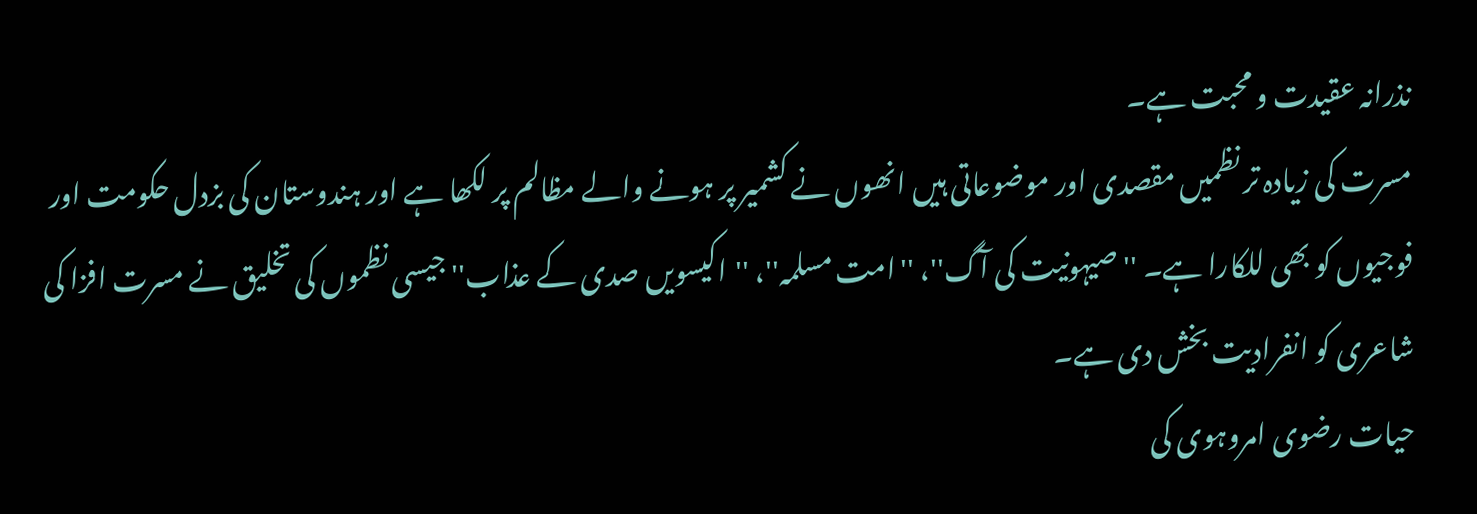نذرانہ عقیدت و محبت ہے۔
مسرت کی زیادہ تر نظمیں مقصدی اور موضوعاتی ہیں انھوں نے کشمیر پر ہونے والے مظالم پر لکھا ہے اور ہندوستان کی بزدل حکومت اور فوجیوں کو بھی للکارا ہے۔ ''صیہونیت کی آگ''، ''امت مسلمہ''، ''اکیسویں صدی کے عذاب'' جیسی نظموں کی تخلیق نے مسرت افزا کی شاعری کو انفرادیت بخش دی ہے۔
حیات رضوی امروہوی کی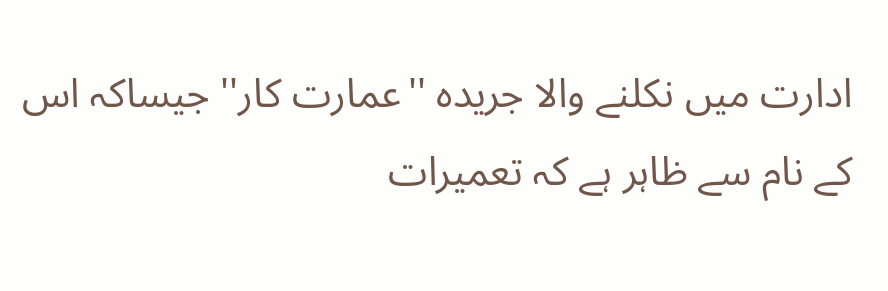ادارت میں نکلنے والا جریدہ ''عمارت کار'' جیساکہ اس کے نام سے ظاہر ہے کہ تعمیرات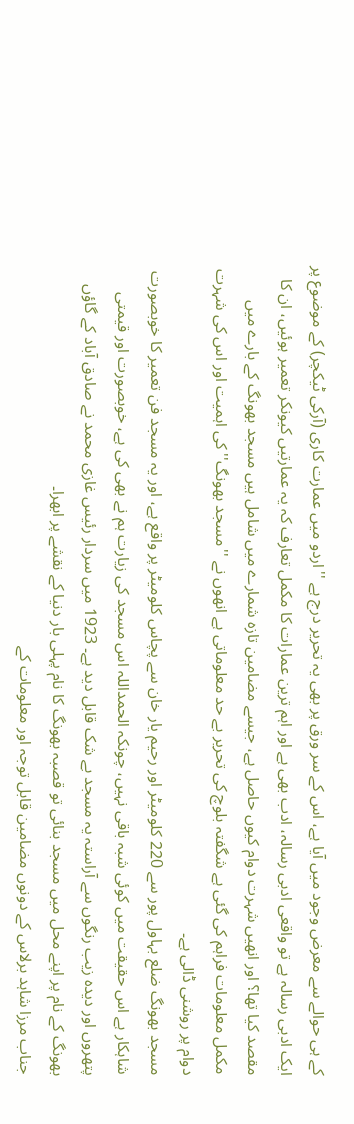کے ہی حوالے سے معرض وجود میں آیا ہے، اس کے سر ورق پر بھی یہ تحریر درج ہے ''اردو میں عمارت کاری (آرکی ٹیکچر) کے موضوع پر ایک ادبی رسالہ ہے تو واقعی ادبی رسالہ، ادب بھی ہے اور اہم ترین عمارات کا مکمل تعارف کہ یہ عمارتیں کیونکر تعمیر ہوئیں، ان کا مقصد کیا تھا؟ اور انھیں شہرت دوام کیوں حاصل ہے، جیسے مضامین تازہ شمارے میں شامل ہیں مسجد بھونگ کے بارے میں مکمل معلومات فراہم کی گئی ہے شگفتہ بلوچ کی تحریر بے حد معلوماتی ہے انھوں نے ''مسجد بھونگ'' کی اہمیت اور اس کی شہرت دوام پر روشنی ڈالی ہے۔
مسجد بھونگ ضلع بہاول پور سے 220 کلومیٹر اور رحیم یار خان سے پچاس کلومیٹر پر واقع ہے، اور یہ مسجد فن تعمیر کا خوبصورت شاہکار ہے اس حقیقت میں کوئی شبہ باقی نہیں، چونکہ الحمداللہ اس مسجد کی زیارت ہم نے بھی کی ہے، خوبصورت اور قیمتی پتھروں اور دیدہ زیب رنگوں سے آراستہ یہ مسجد بے شک قابل دید ہے۔ 1923 میں سردار رئیس غازی محمد نے صادق آباد کے گاؤں بھونگ کے نام پر اپنے محل میں مسجد بنائی تو قصبہ بھونگ کا نام پہلی بار دنیا کے نقشے پر ابھرا۔
جناب مرزا شاہد برلاس کے دونوں مضامین قابل توجہ اور معلومات کے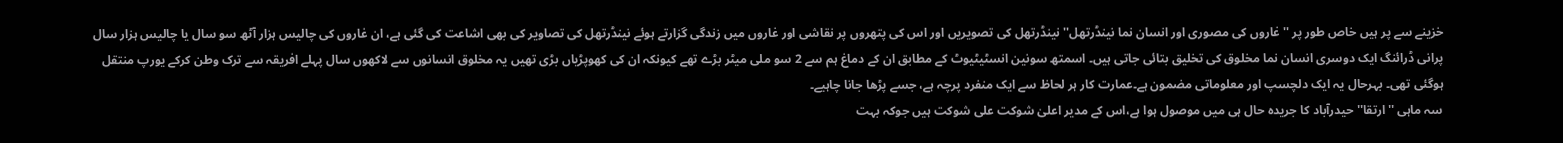خزینے سے پر ہیں خاص طور پر ''غاروں کی مصوری اور انسان نما نینڈرتھل'' نینڈرتھل کی تصویریں اور اس کی پتھروں پر نقاشی اور غاروں میں زندگی گزارتے ہوئے نینڈرتھل کی تصاویر کی بھی اشاعت کی گئی ہے، ان غاروں کی چالیس ہزار آٹھ سو سال یا چالیس ہزار سال پرانی ڈرائنگ ایک دوسری انسان نما مخلوق کی تخلیق بتائی جاتی ہیں۔ اسمتھ سونین انسٹیٹیوٹ کے مطابق ان کے دماغ ہم سے 2 سو ملی میٹر بڑے تھے کیونکہ ان کی کھوپڑیاں بڑی تھیں یہ مخلوق انسانوں سے لاکھوں سال پہلے افریقہ سے ترک وطن کرکے یورپ منتقل ہوگئی تھی۔ بہرحال یہ ایک دلچسپ اور معلوماتی مضمون ہے۔عمارت کار ہر لحاظ سے ایک منفرد پرچہ ہے، جسے پڑھا جانا چاہیے۔
سہ ماہی ''ارتقا'' حیدرآباد کا جریدہ حال ہی میں موصول ہوا ہے،اس کے مدیر اعلیٰ شوکت علی شوکت ہیں جوکہ بہت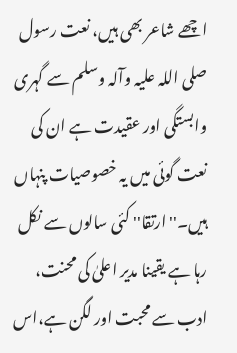اچھے شاعر بھی ہیں، نعت رسول صلی اللہ علیہ وآلہ وسلم سے گہری وابستگی اور عقیدت ہے ان کی نعت گوئی میں یہ خصوصیات پنہاں ہیں۔''ارتقا'' کئی سالوں سے نکل رہا ہے یقینا مدیر اعلیٰ کی محنت، ادب سے محبت اور لگن ہے،اس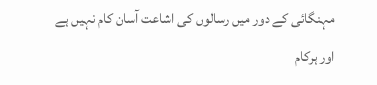مہنگائی کے دور میں رسالوں کی اشاعت آسان کام نہیں ہے اور ہرکام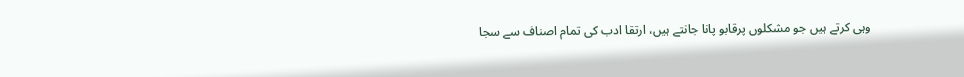وہی کرتے ہیں جو مشکلوں پرقابو پانا جانتے ہیں، ارتقا ادب کی تمام اصناف سے سجا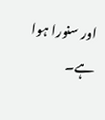اور سنورا ہوا ہے۔